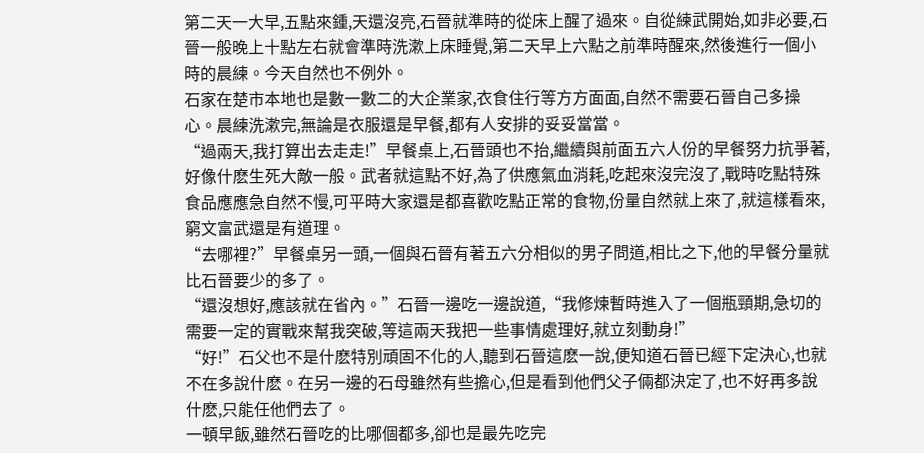第二天一大早,五點來鍾,天還沒亮,石晉就準時的從床上醒了過來。自從練武開始,如非必要,石晉一般晚上十點左右就會準時洗漱上床睡覺,第二天早上六點之前準時醒來,然後進行一個小時的晨練。今天自然也不例外。
石家在楚市本地也是數一數二的大企業家,衣食住行等方方面面,自然不需要石晉自己多操心。晨練洗漱完,無論是衣服還是早餐,都有人安排的妥妥當當。
“過兩天,我打算出去走走!”早餐桌上,石晉頭也不抬,繼續與前面五六人份的早餐努力抗爭著,好像什麽生死大敵一般。武者就這點不好,為了供應氣血消耗,吃起來沒完沒了,戰時吃點特殊食品應應急自然不慢,可平時大家還是都喜歡吃點正常的食物,份量自然就上來了,就這樣看來,窮文富武還是有道理。
“去哪裡?”早餐桌另一頭,一個與石晉有著五六分相似的男子問道,相比之下,他的早餐分量就比石晉要少的多了。
“還沒想好,應該就在省內。”石晉一邊吃一邊說道,“我修煉暫時進入了一個瓶頸期,急切的需要一定的實戰來幫我突破,等這兩天我把一些事情處理好,就立刻動身!”
“好!”石父也不是什麽特別頑固不化的人,聽到石晉這麽一說,便知道石晉已經下定決心,也就不在多說什麽。在另一邊的石母雖然有些擔心,但是看到他們父子倆都決定了,也不好再多說什麽,只能任他們去了。
一頓早飯,雖然石晉吃的比哪個都多,卻也是最先吃完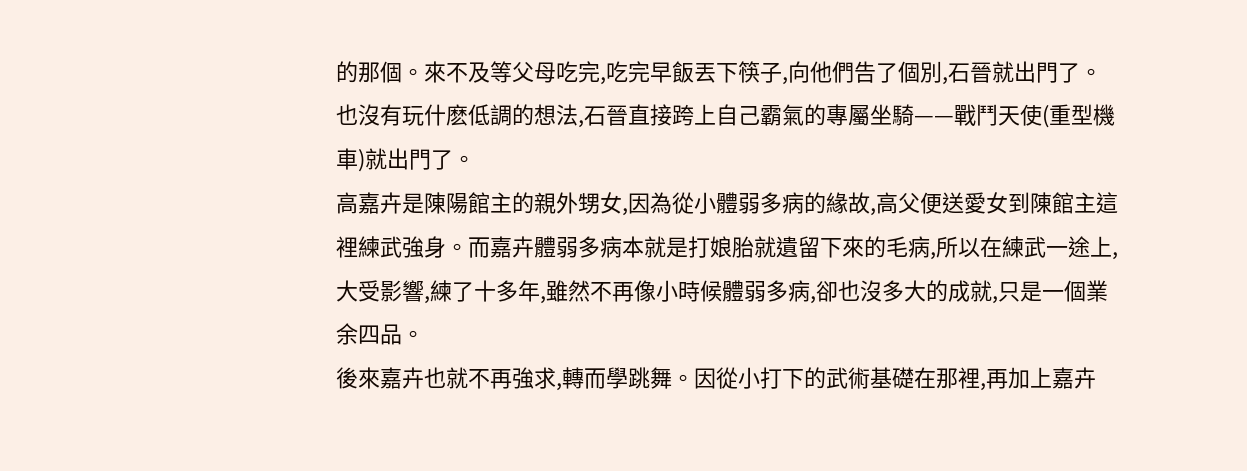的那個。來不及等父母吃完,吃完早飯丟下筷子,向他們告了個別,石晉就出門了。
也沒有玩什麽低調的想法,石晉直接跨上自己霸氣的專屬坐騎——戰鬥天使(重型機車)就出門了。
高嘉卉是陳陽館主的親外甥女,因為從小體弱多病的緣故,高父便送愛女到陳館主這裡練武強身。而嘉卉體弱多病本就是打娘胎就遺留下來的毛病,所以在練武一途上,大受影響,練了十多年,雖然不再像小時候體弱多病,卻也沒多大的成就,只是一個業余四品。
後來嘉卉也就不再強求,轉而學跳舞。因從小打下的武術基礎在那裡,再加上嘉卉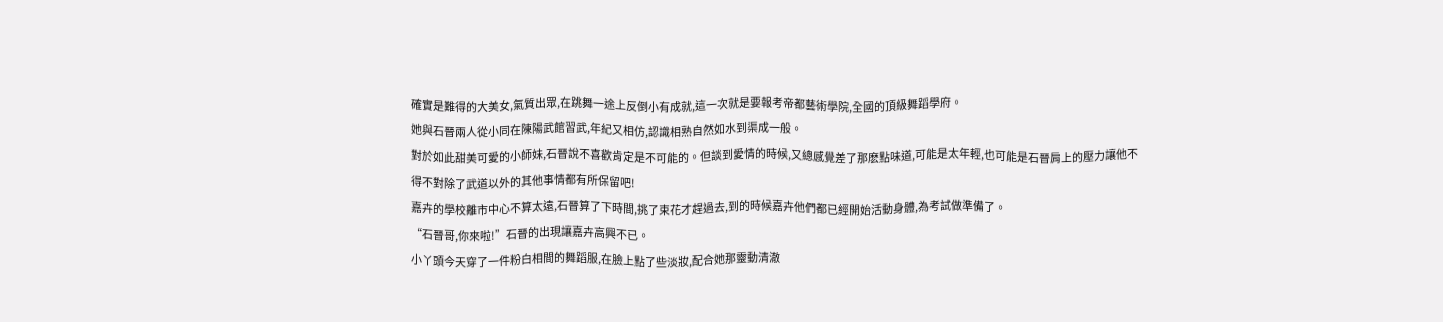確實是難得的大美女,氣質出眾,在跳舞一途上反倒小有成就,這一次就是要報考帝都藝術學院,全國的頂級舞蹈學府。
她與石晉兩人從小同在陳陽武館習武,年紀又相仿,認識相熟自然如水到渠成一般。
對於如此甜美可愛的小師妹,石晉說不喜歡肯定是不可能的。但談到愛情的時候,又總感覺差了那麽點味道,可能是太年輕,也可能是石晉肩上的壓力讓他不得不對除了武道以外的其他事情都有所保留吧!
嘉卉的學校離市中心不算太遠,石晉算了下時間,挑了束花才趕過去,到的時候嘉卉他們都已經開始活動身體,為考試做準備了。
“石晉哥,你來啦!”石晉的出現讓嘉卉高興不已。
小丫頭今天穿了一件粉白相間的舞蹈服,在臉上點了些淡妝,配合她那靈動清澈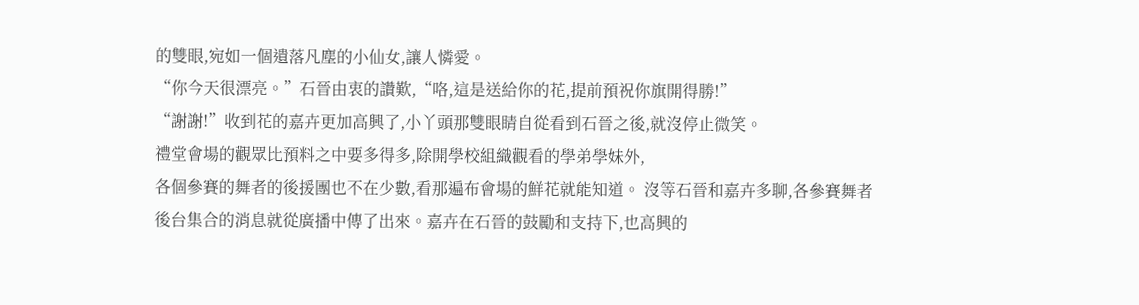的雙眼,宛如一個遺落凡塵的小仙女,讓人憐愛。
“你今天很漂亮。”石晉由衷的讚歎,“咯,這是送給你的花,提前預祝你旗開得勝!”
“謝謝!”收到花的嘉卉更加高興了,小丫頭那雙眼睛自從看到石晉之後,就沒停止微笑。
禮堂會場的觀眾比預料之中要多得多,除開學校組織觀看的學弟學妹外,
各個參賽的舞者的後援團也不在少數,看那遍布會場的鮮花就能知道。 沒等石晉和嘉卉多聊,各參賽舞者後台集合的消息就從廣播中傳了出來。嘉卉在石晉的鼓勵和支持下,也高興的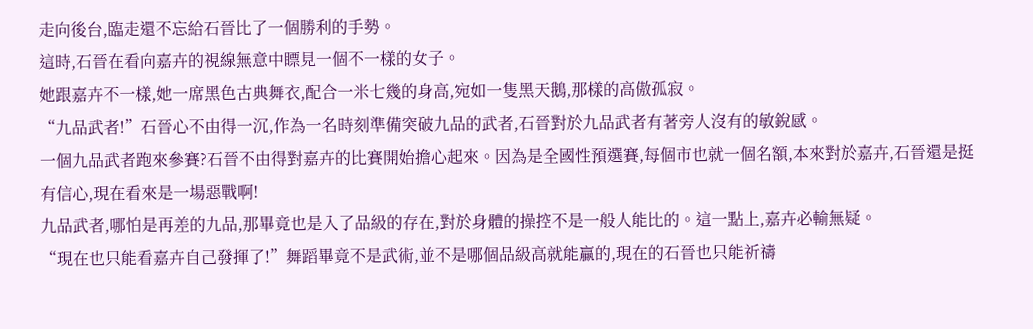走向後台,臨走還不忘給石晉比了一個勝利的手勢。
這時,石晉在看向嘉卉的視線無意中瞟見一個不一樣的女子。
她跟嘉卉不一樣,她一席黑色古典舞衣,配合一米七幾的身高,宛如一隻黑天鵝,那樣的高傲孤寂。
“九品武者!”石晉心不由得一沉,作為一名時刻準備突破九品的武者,石晉對於九品武者有著旁人沒有的敏銳感。
一個九品武者跑來參賽?石晉不由得對嘉卉的比賽開始擔心起來。因為是全國性預選賽,每個市也就一個名額,本來對於嘉卉,石晉還是挺有信心,現在看來是一場惡戰啊!
九品武者,哪怕是再差的九品,那畢竟也是入了品級的存在,對於身體的操控不是一般人能比的。這一點上,嘉卉必輸無疑。
“現在也只能看嘉卉自己發揮了!”舞蹈畢竟不是武術,並不是哪個品級高就能贏的,現在的石晉也只能祈禱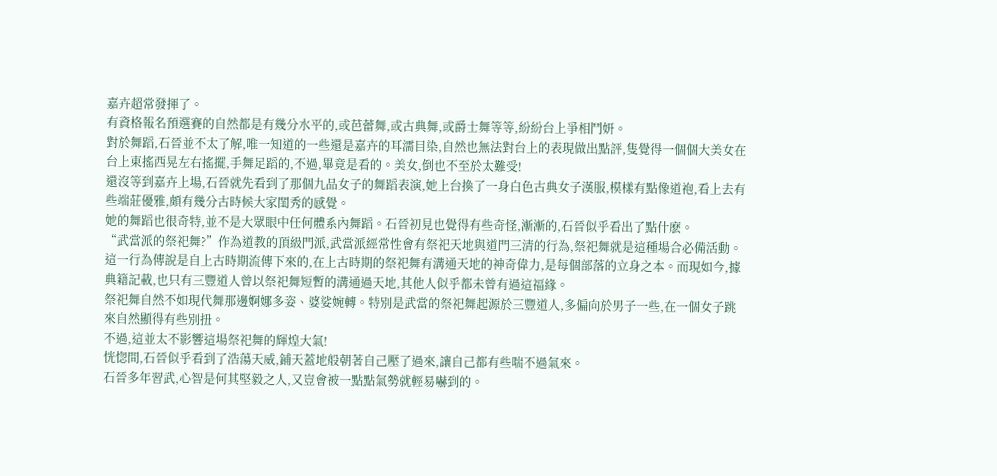嘉卉超常發揮了。
有資格報名預選賽的自然都是有幾分水平的,或芭蕾舞,或古典舞,或爵士舞等等,紛紛台上爭相鬥妍。
對於舞蹈,石晉並不太了解,唯一知道的一些還是嘉卉的耳濡目染,自然也無法對台上的表現做出點評,隻覺得一個個大美女在台上東搖西晃左右搖擺,手舞足蹈的,不過,畢竟是看的。美女,倒也不至於太難受!
還沒等到嘉卉上場,石晉就先看到了那個九品女子的舞蹈表演,她上台換了一身白色古典女子漢服,模樣有點像道袍,看上去有些端莊優雅,頗有幾分古時候大家閨秀的感覺。
她的舞蹈也很奇特,並不是大眾眼中任何體系內舞蹈。石晉初見也覺得有些奇怪,漸漸的,石晉似乎看出了點什麽。
“武當派的祭祀舞?”作為道教的頂級門派,武當派經常性會有祭祀天地與道門三清的行為,祭祀舞就是這種場合必備活動。這一行為傳說是自上古時期流傳下來的,在上古時期的祭祀舞有溝通天地的神奇偉力,是每個部落的立身之本。而現如今,據典籍記載,也只有三豐道人曾以祭祀舞短暫的溝通過天地,其他人似乎都未曾有過這福緣。
祭祀舞自然不如現代舞那邊婀娜多姿、婆娑婉轉。特別是武當的祭祀舞起源於三豐道人,多偏向於男子一些,在一個女子跳來自然顯得有些別扭。
不過,這並太不影響這場祭祀舞的輝煌大氣!
恍惚間,石晉似乎看到了浩蕩天威,鋪天蓋地般朝著自己壓了過來,讓自己都有些喘不過氣來。
石晉多年習武,心智是何其堅毅之人,又豈會被一點點氣勢就輕易嚇到的。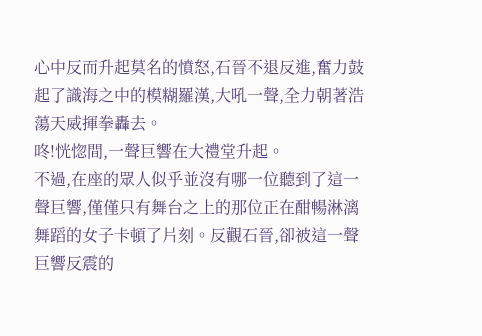心中反而升起莫名的憤怒,石晉不退反進,奮力鼓起了識海之中的模糊羅漢,大吼一聲,全力朝著浩蕩天威揮拳轟去。
咚!恍惚間,一聲巨響在大禮堂升起。
不過,在座的眾人似乎並沒有哪一位聽到了這一聲巨響,僅僅只有舞台之上的那位正在酣暢淋漓舞蹈的女子卡頓了片刻。反觀石晉,卻被這一聲巨響反震的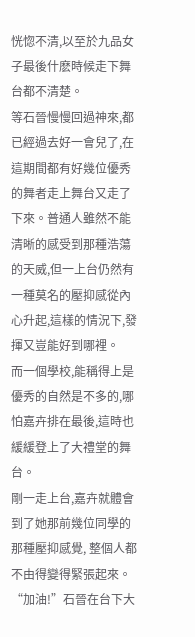恍惚不清,以至於九品女子最後什麽時候走下舞台都不清楚。
等石晉慢慢回過神來,都已經過去好一會兒了,在這期間都有好幾位優秀的舞者走上舞台又走了下來。普通人雖然不能清晰的感受到那種浩蕩的天威,但一上台仍然有一種莫名的壓抑感從內心升起,這樣的情況下,發揮又豈能好到哪裡。
而一個學校,能稱得上是優秀的自然是不多的,哪怕嘉卉排在最後,這時也緩緩登上了大禮堂的舞台。
剛一走上台,嘉卉就體會到了她那前幾位同學的那種壓抑感覺, 整個人都不由得變得緊張起來。
“加油!”石晉在台下大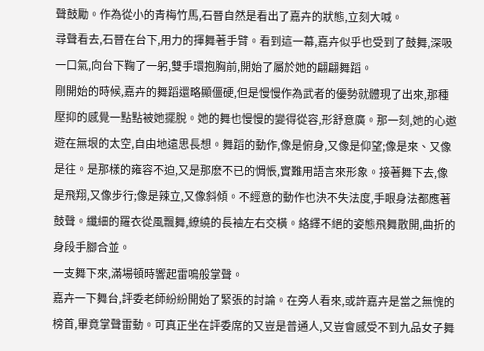聲鼓勵。作為從小的青梅竹馬,石晉自然是看出了嘉卉的狀態,立刻大喊。
尋聲看去,石晉在台下,用力的揮舞著手臂。看到這一幕,嘉卉似乎也受到了鼓舞,深吸一口氣,向台下鞠了一躬,雙手環抱胸前,開始了屬於她的翩翩舞蹈。
剛開始的時候,嘉卉的舞蹈還略顯僵硬,但是慢慢作為武者的優勢就體現了出來,那種壓抑的感覺一點點被她擺脫。她的舞也慢慢的變得從容,形舒意廣。那一刻,她的心遨遊在無垠的太空,自由地遠思長想。舞蹈的動作,像是俯身,又像是仰望;像是來、又像是往。是那樣的雍容不迫,又是那麽不已的惆悵,實難用語言來形象。接著舞下去,像是飛翔,又像步行;像是辣立,又像斜傾。不經意的動作也決不失法度,手眼身法都應著鼓聲。纖細的羅衣從風飄舞,繚繞的長袖左右交橫。絡繹不絕的姿態飛舞散開,曲折的身段手腳合並。
一支舞下來,滿場頓時響起雷鳴般掌聲。
嘉卉一下舞台,評委老師紛紛開始了緊張的討論。在旁人看來,或許嘉卉是當之無愧的榜首,畢竟掌聲雷動。可真正坐在評委席的又豈是普通人,又豈會感受不到九品女子舞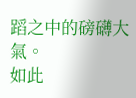蹈之中的磅礴大氣。
如此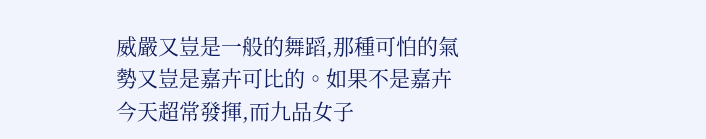威嚴又豈是一般的舞蹈,那種可怕的氣勢又豈是嘉卉可比的。如果不是嘉卉今天超常發揮,而九品女子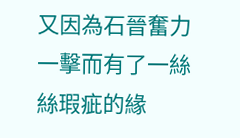又因為石晉奮力一擊而有了一絲絲瑕疵的緣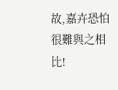故,嘉卉恐怕很難與之相比!